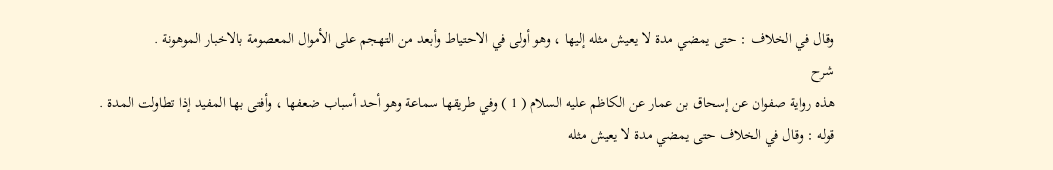وقال في الخلاف : حتى يمضي مدة لا يعيش مثله إليها ، وهو أولى في الاحتياط وأبعد من التهجم على الأموال المعصومة بالاخبار الموهونة .
شرح
هذه رواية صفوان عن إسحاق بن عمار عن الكاظم عليه السلام ( 1 ) وفي طريقها سماعة وهو أحد أسباب ضعفها ، وأفتى بها المفيد إذا تطاولت المدة .
قوله : وقال في الخلاف حتى يمضي مدة لا يعيش مثله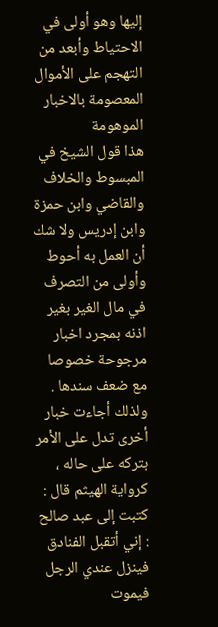إليها وهو أولى في الاحتياط وأبعد من التهجم على الأموال المعصومة بالاخبار الموهومة
هذا قول الشيخ في المبسوط والخلاف والقاضي وابن حمزة وابن إدريس ولا شك أن العمل به أحوط وأولى من التصرف في مال الغير بغير اذنه بمجرد اخبار مرجوحة خصوصا مع ضعف سندها . ولذلك أجاءت خبار أخرى تدل على الأمر بتركه على حاله ، كرواية الهيثم قال : كتبت إلى عبد صالح : إني أتقبل الفنادق فينزل عندي الرجل فيموت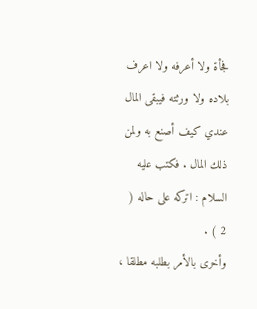فجأة ولا أعرفه ولا اعرف بلاده ولا ورثته فيبقى المال عندي كيف أصنع به ولمن ذلك المال . فكتب عليه السلام : اتركه على حاله ( 2 ) .
وأخرى بالأمر بطلبه مطلقا ،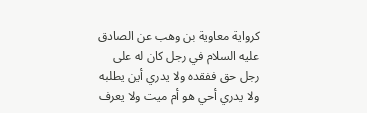كرواية معاوية بن وهب عن الصادق عليه السلام في رجل كان له على رجل حق ففقده ولا يدري أين يطلبه ولا يدري أحي هو أم ميت ولا يعرف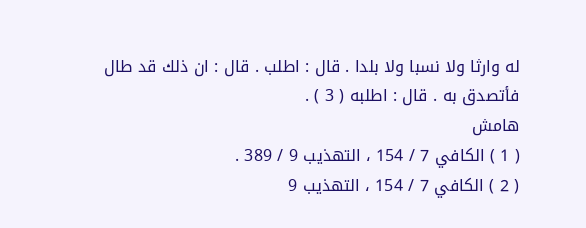له وارثا ولا نسبا ولا بلدا . قال : اطلب . قال : ان ذلك قد طال فأتصدق به . قال : اطلبه ( 3 ) .
هامش
( 1 ) الكافي 7 / 154 ، التهذيب 9 / 389 .
( 2 ) الكافي 7 / 154 ، التهذيب 9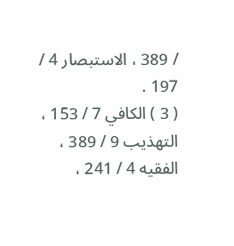/ 389 ، الاستبصار 4 / 197 .
( 3 ) الكافي 7 / 153 ، التهذيب 9 / 389 ، الفقيه 4 / 241 ،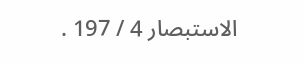الاستبصار 4 / 197 .